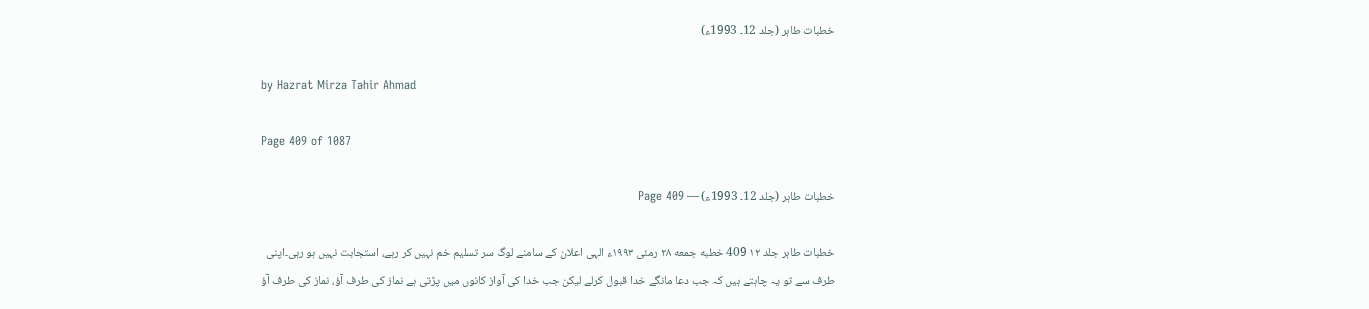خطبات طاہر (جلد 12۔ 1993ء)

by Hazrat Mirza Tahir Ahmad

Page 409 of 1087

خطبات طاہر (جلد 12۔ 1993ء) — Page 409

خطبات طاہر جلد ۱۲ 409 خطبه جمعه ۲۸ رمئی ۱۹۹۳ء الہی اعلان کے سامنے لوگ سر تسلیم خم نہیں کر رہے، استجابت نہیں ہو رہی۔اپنی طرف سے تو یہ چاہتے ہیں کہ جب دعا مانگے خدا قبول کرلے لیکن جب خدا کی آواز کانوں میں پڑتی ہے نماز کی طرف آؤ، نماز کی طرف آؤ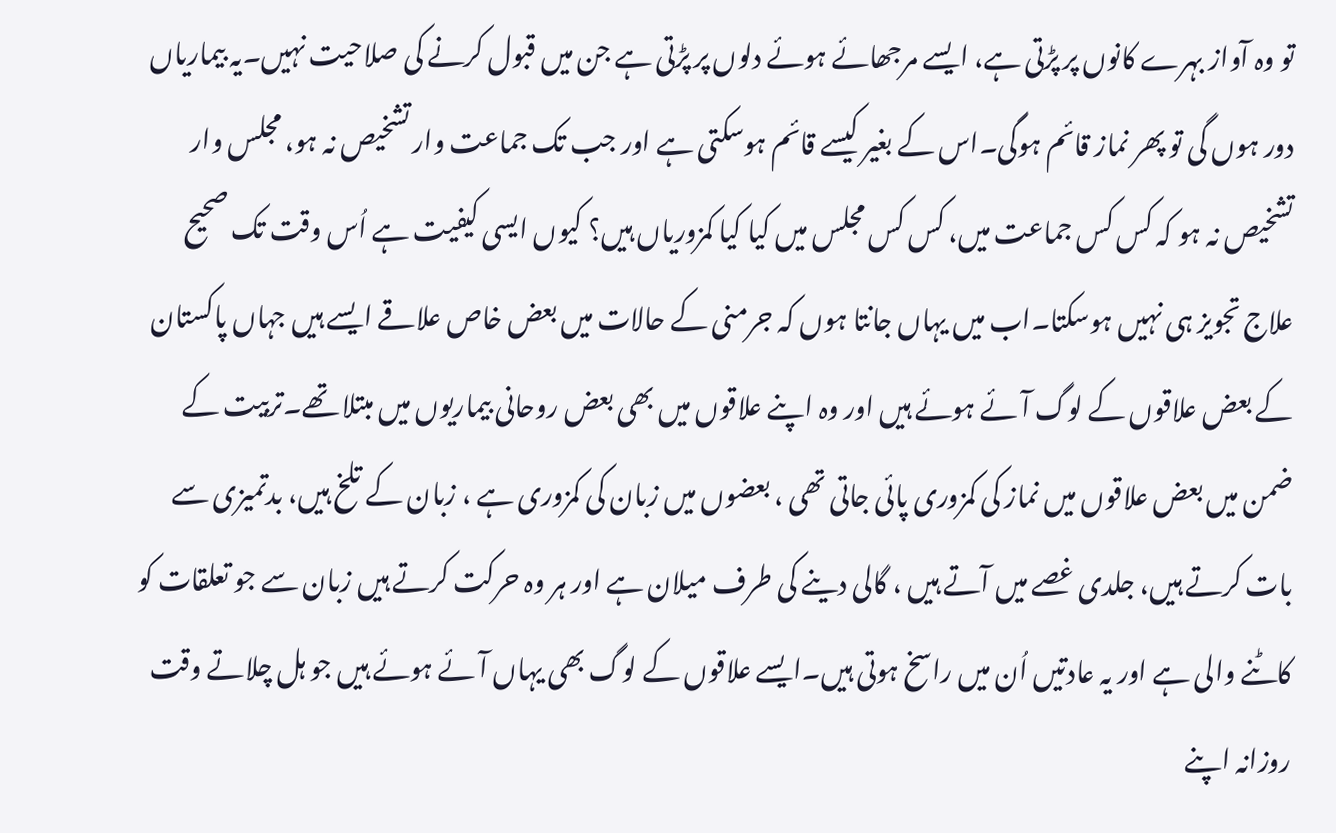تو وہ آواز بہرے کانوں پر پڑتی ہے، ایسے مرجھائے ہوئے دلوں پر پڑتی ہے جن میں قبول کرنے کی صلاحیت نہیں۔یہ بیماریاں دور ہوں گی تو پھر نماز قائم ہوگی۔اس کے بغیر کیسے قائم ہوسکتی ہے اور جب تک جماعت وار تشخیص نہ ہو، مجلس وار تشخیص نہ ہو کہ کس کس جماعت میں، کس کس مجلس میں کیا کیا کمزوریاں ہیں؟ کیوں ایسی کیفیت ہے اُس وقت تک صحیح علاج تجویز ہی نہیں ہوسکتا۔اب میں یہاں جانتا ہوں کہ جرمنی کے حالات میں بعض خاص علاقے ایسے ہیں جہاں پاکستان کے بعض علاقوں کے لوگ آئے ہوئے ہیں اور وہ اپنے علاقوں میں بھی بعض روحانی بیماریوں میں مبتلا تھے۔تربیت کے ضمن میں بعض علاقوں میں نماز کی کمزوری پائی جاتی تھی ، بعضوں میں زبان کی کمزوری ہے ، زبان کے تلخ ہیں، بدتمیزی سے بات کرتے ہیں، جلدی غصے میں آتے ہیں ، گالی دینے کی طرف میلان ہے اور ہر وہ حرکت کرتے ہیں زبان سے جو تعلقات کو کاٹنے والی ہے اور یہ عادتیں اُن میں راسخ ہوتی ہیں۔ایسے علاقوں کے لوگ بھی یہاں آئے ہوئے ہیں جو ہل چلاتے وقت روزانہ اپنے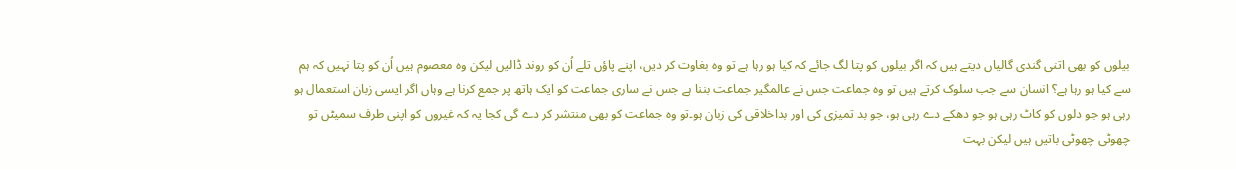بیلوں کو بھی اتنی گندی گالیاں دیتے ہیں کہ اگر بیلوں کو پتا لگ جائے کہ کیا ہو رہا ہے تو وہ بغاوت کر دیں، اپنے پاؤں تلے اُن کو روند ڈالیں لیکن وہ معصوم ہیں اُن کو پتا نہیں کہ ہم سے کیا ہو رہا ہے؟ انسان سے جب سلوک کرتے ہیں تو وہ جماعت جس نے عالمگیر جماعت بننا ہے جس نے ساری جماعت کو ایک ہاتھ پر جمع کرنا ہے وہاں اگر ایسی زبان استعمال ہو رہی ہو جو دلوں کو کاٹ رہی ہو جو دھکے دے رہی ہو، جو بد تمیزی کی اور بداخلاقی کی زبان ہو۔تو وہ جماعت کو بھی منتشر کر دے گی کجا یہ کہ غیروں کو اپنی طرف سمیٹں تو چھوٹی چھوٹی باتیں ہیں لیکن بہت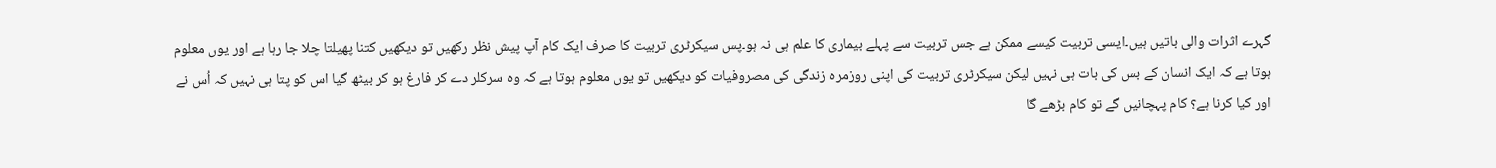گہرے اثرات والی باتیں ہیں۔ایسی تربیت کیسے ممکن ہے جس تربیت سے پہلے بیماری کا علم ہی نہ ہو۔پس سیکرٹری تربیت کا صرف ایک کام آپ پیش نظر رکھیں تو دیکھیں کتنا پھیلتا چلا جا رہا ہے اور یوں معلوم ہوتا ہے کہ ایک انسان کے بس کی بات ہی نہیں لیکن سیکرٹری تربیت کی اپنی روزمرہ زندگی کی مصروفیات کو دیکھیں تو یوں معلوم ہوتا ہے کہ وہ سرکلر دے کر فارغ ہو کر بیٹھ گیا اس کو پتا ہی نہیں کہ اُس نے اور کیا کرنا ہے؟ کام پہچانیں گے تو کام بڑھے گا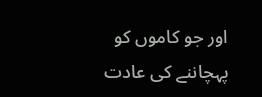اور جو کاموں کو پہچاننے کی عادت